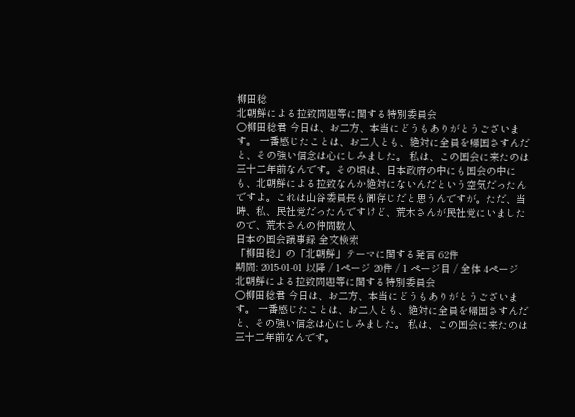柳田稔
北朝鮮による拉致問題等に関する特別委員会
○柳田稔君 今日は、お二方、本当にどうもありがとうございます。 一番感じたことは、お二人とも、絶対に全員を帰国さすんだと、その強い信念は心にしみました。 私は、この国会に来たのは三十二年前なんです。その頃は、日本政府の中にも国会の中にも、北朝鮮による拉致なんか絶対にないんだという空気だったんですよ。これは山谷委員長も御存じだと思うんですが。ただ、当時、私、民社党だったんですけど、荒木さんが民社党にいましたので、荒木さんの仲間数人
日本の国会議事録 全文検索
「柳田稔」の「北朝鮮」テーマに関する発言 62件
期間: 2015-01-01 以降 / 1ページ 20件 / 1 ページ目 / 全体 4ページ
北朝鮮による拉致問題等に関する特別委員会
○柳田稔君 今日は、お二方、本当にどうもありがとうございます。 一番感じたことは、お二人とも、絶対に全員を帰国さすんだと、その強い信念は心にしみました。 私は、この国会に来たのは三十二年前なんです。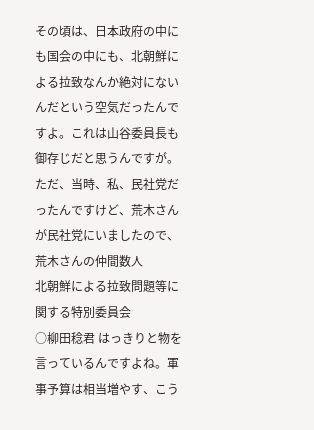その頃は、日本政府の中にも国会の中にも、北朝鮮による拉致なんか絶対にないんだという空気だったんですよ。これは山谷委員長も御存じだと思うんですが。ただ、当時、私、民社党だったんですけど、荒木さんが民社党にいましたので、荒木さんの仲間数人
北朝鮮による拉致問題等に関する特別委員会
○柳田稔君 はっきりと物を言っているんですよね。軍事予算は相当増やす、こう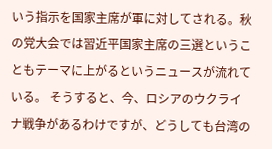いう指示を国家主席が軍に対してされる。秋の党大会では習近平国家主席の三選ということもテーマに上がるというニュースが流れている。 そうすると、今、ロシアのウクライナ戦争があるわけですが、どうしても台湾の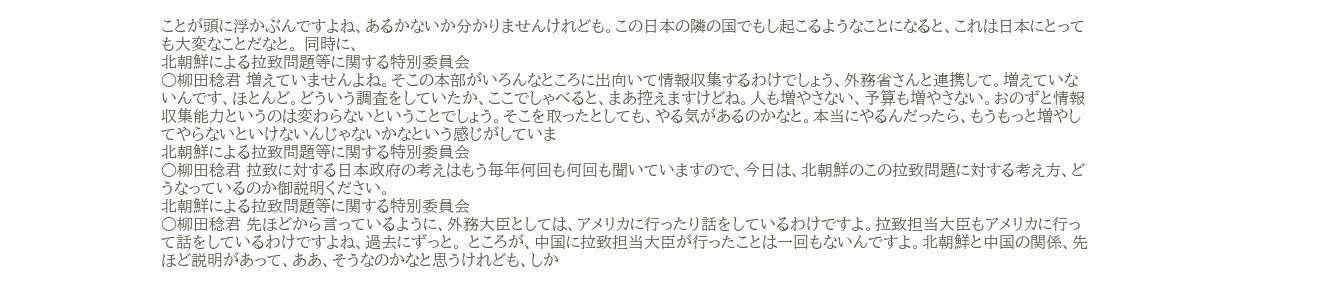ことが頭に浮かぶんですよね、あるかないか分かりませんけれども。この日本の隣の国でもし起こるようなことになると、これは日本にとっても大変なことだなと。 同時に、
北朝鮮による拉致問題等に関する特別委員会
○柳田稔君 増えていませんよね。そこの本部がいろんなところに出向いて情報収集するわけでしょう、外務省さんと連携して。増えていないんです、ほとんど。どういう調査をしていたか、ここでしゃべると、まあ控えますけどね。人も増やさない、予算も増やさない。おのずと情報収集能力というのは変わらないということでしょう。そこを取ったとしても、やる気があるのかなと。本当にやるんだったら、もうもっと増やしてやらないといけないんじゃないかなという感じがしていま
北朝鮮による拉致問題等に関する特別委員会
○柳田稔君 拉致に対する日本政府の考えはもう毎年何回も何回も聞いていますので、今日は、北朝鮮のこの拉致問題に対する考え方、どうなっているのか御説明ください。
北朝鮮による拉致問題等に関する特別委員会
○柳田稔君 先ほどから言っているように、外務大臣としては、アメリカに行ったり話をしているわけですよ。拉致担当大臣もアメリカに行って話をしているわけですよね、過去にずっと。 ところが、中国に拉致担当大臣が行ったことは一回もないんですよ。北朝鮮と中国の関係、先ほど説明があって、ああ、そうなのかなと思うけれども、しか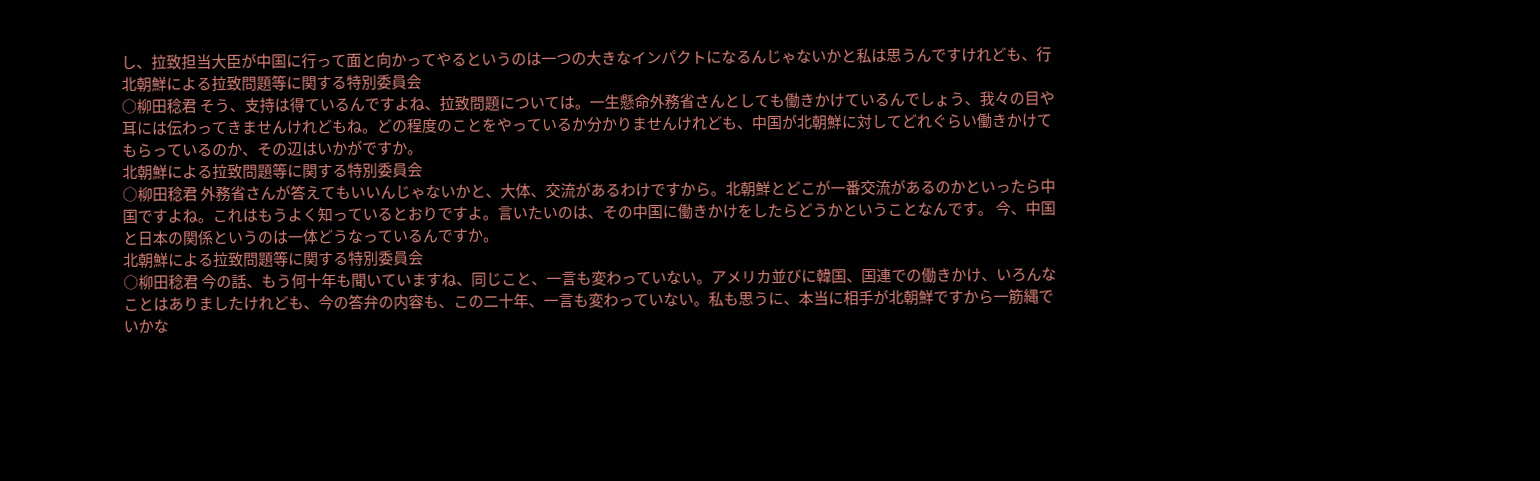し、拉致担当大臣が中国に行って面と向かってやるというのは一つの大きなインパクトになるんじゃないかと私は思うんですけれども、行
北朝鮮による拉致問題等に関する特別委員会
○柳田稔君 そう、支持は得ているんですよね、拉致問題については。一生懸命外務省さんとしても働きかけているんでしょう、我々の目や耳には伝わってきませんけれどもね。どの程度のことをやっているか分かりませんけれども、中国が北朝鮮に対してどれぐらい働きかけてもらっているのか、その辺はいかがですか。
北朝鮮による拉致問題等に関する特別委員会
○柳田稔君 外務省さんが答えてもいいんじゃないかと、大体、交流があるわけですから。北朝鮮とどこが一番交流があるのかといったら中国ですよね。これはもうよく知っているとおりですよ。言いたいのは、その中国に働きかけをしたらどうかということなんです。 今、中国と日本の関係というのは一体どうなっているんですか。
北朝鮮による拉致問題等に関する特別委員会
○柳田稔君 今の話、もう何十年も聞いていますね、同じこと、一言も変わっていない。アメリカ並びに韓国、国連での働きかけ、いろんなことはありましたけれども、今の答弁の内容も、この二十年、一言も変わっていない。私も思うに、本当に相手が北朝鮮ですから一筋縄でいかな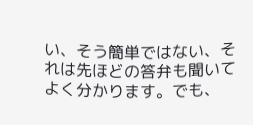い、そう簡単ではない、それは先ほどの答弁も聞いてよく分かります。でも、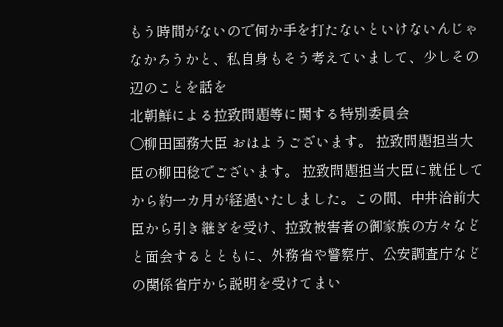もう時間がないので何か手を打たないといけないんじゃなかろうかと、私自身もそう考えていまして、少しその辺のことを話を
北朝鮮による拉致問題等に関する特別委員会
○柳田国務大臣 おはようございます。 拉致問題担当大臣の柳田稔でございます。 拉致問題担当大臣に就任してから約一カ月が経過いたしました。この間、中井洽前大臣から引き継ぎを受け、拉致被害者の御家族の方々などと面会するとともに、外務省や警察庁、公安調査庁などの関係省庁から説明を受けてまい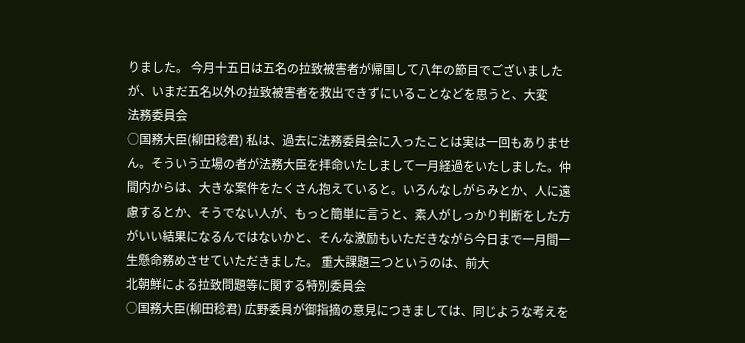りました。 今月十五日は五名の拉致被害者が帰国して八年の節目でございましたが、いまだ五名以外の拉致被害者を救出できずにいることなどを思うと、大変
法務委員会
○国務大臣(柳田稔君) 私は、過去に法務委員会に入ったことは実は一回もありません。そういう立場の者が法務大臣を拝命いたしまして一月経過をいたしました。仲間内からは、大きな案件をたくさん抱えていると。いろんなしがらみとか、人に遠慮するとか、そうでない人が、もっと簡単に言うと、素人がしっかり判断をした方がいい結果になるんではないかと、そんな激励もいただきながら今日まで一月間一生懸命務めさせていただきました。 重大課題三つというのは、前大
北朝鮮による拉致問題等に関する特別委員会
○国務大臣(柳田稔君) 広野委員が御指摘の意見につきましては、同じような考えを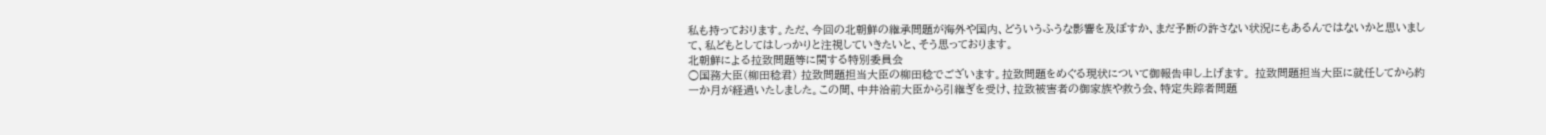私も持っております。ただ、今回の北朝鮮の継承問題が海外や国内、どういうふうな影響を及ぼすか、まだ予断の許さない状況にもあるんではないかと思いまして、私どもとしてはしっかりと注視していきたいと、そう思っております。
北朝鮮による拉致問題等に関する特別委員会
○国務大臣(柳田稔君) 拉致問題担当大臣の柳田稔でございます。拉致問題をめぐる現状について御報告申し上げます。 拉致問題担当大臣に就任してから約一か月が経過いたしました。この間、中井洽前大臣から引継ぎを受け、拉致被害者の御家族や救う会、特定失踪者問題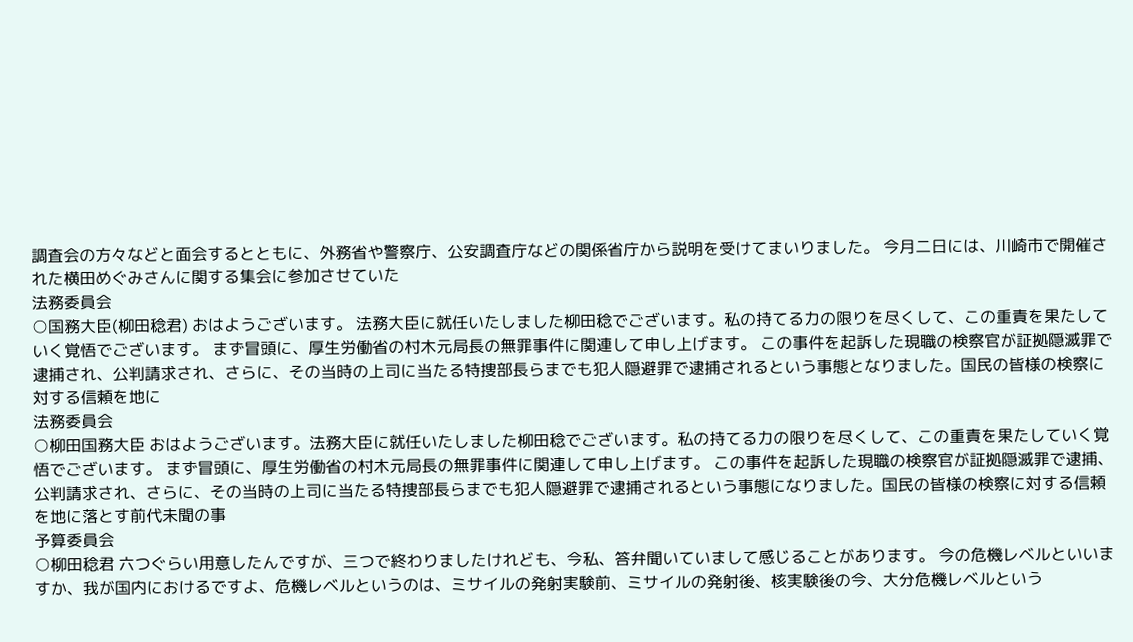調査会の方々などと面会するとともに、外務省や警察庁、公安調査庁などの関係省庁から説明を受けてまいりました。 今月二日には、川崎市で開催された横田めぐみさんに関する集会に参加させていた
法務委員会
○国務大臣(柳田稔君) おはようございます。 法務大臣に就任いたしました柳田稔でございます。私の持てる力の限りを尽くして、この重責を果たしていく覚悟でございます。 まず冒頭に、厚生労働省の村木元局長の無罪事件に関連して申し上げます。 この事件を起訴した現職の検察官が証拠隠滅罪で逮捕され、公判請求され、さらに、その当時の上司に当たる特捜部長らまでも犯人隠避罪で逮捕されるという事態となりました。国民の皆様の検察に対する信頼を地に
法務委員会
○柳田国務大臣 おはようございます。法務大臣に就任いたしました柳田稔でございます。私の持てる力の限りを尽くして、この重責を果たしていく覚悟でございます。 まず冒頭に、厚生労働省の村木元局長の無罪事件に関連して申し上げます。 この事件を起訴した現職の検察官が証拠隠滅罪で逮捕、公判請求され、さらに、その当時の上司に当たる特捜部長らまでも犯人隠避罪で逮捕されるという事態になりました。国民の皆様の検察に対する信頼を地に落とす前代未聞の事
予算委員会
○柳田稔君 六つぐらい用意したんですが、三つで終わりましたけれども、今私、答弁聞いていまして感じることがあります。 今の危機レベルといいますか、我が国内におけるですよ、危機レベルというのは、ミサイルの発射実験前、ミサイルの発射後、核実験後の今、大分危機レベルという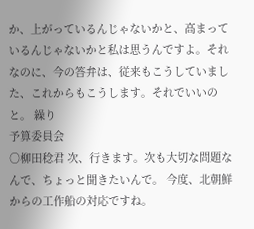か、上がっているんじゃないかと、高まっているんじゃないかと私は思うんですよ。それなのに、今の答弁は、従来もこうしていました、これからもこうします。それでいいのと。 繰り
予算委員会
○柳田稔君 次、行きます。次も大切な問題なんで、ちょっと聞きたいんで。 今度、北朝鮮からの工作船の対応ですね。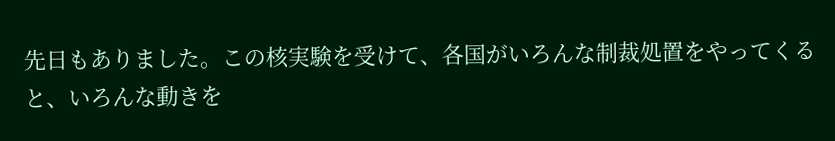先日もありました。この核実験を受けて、各国がいろんな制裁処置をやってくると、いろんな動きを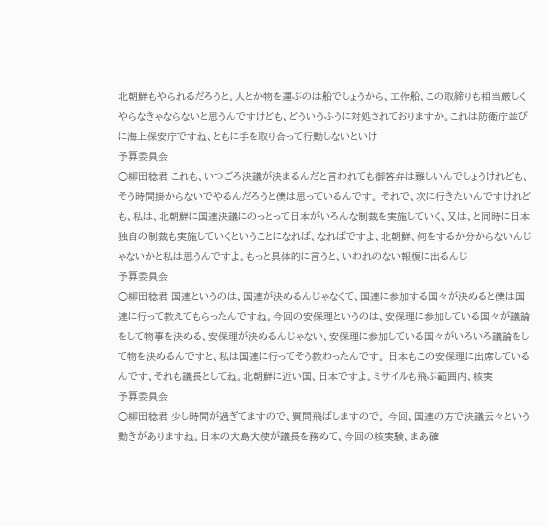北朝鮮もやられるだろうと。人とか物を運ぶのは船でしょうから、工作船、この取締りも相当厳しくやらなきゃならないと思うんですけども、どういうふうに対処されておりますか。これは防衛庁並びに海上保安庁ですね、ともに手を取り合って行動しないといけ
予算委員会
○柳田稔君 これも、いつごろ決議が決まるんだと言われても御答弁は難しいんでしょうけれども、そう時間掛からないでやるんだろうと僕は思っているんです。 それで、次に行きたいんですけれども、私は、北朝鮮に国連決議にのっとって日本がいろんな制裁を実施していく、又は、と同時に日本独自の制裁も実施していくということになれば、なればですよ、北朝鮮、何をするか分からないんじゃないかと私は思うんですよ。もっと具体的に言うと、いわれのない報復に出るんじ
予算委員会
○柳田稔君 国連というのは、国連が決めるんじゃなくて、国連に参加する国々が決めると僕は国連に行って教えてもらったんですね。今回の安保理というのは、安保理に参加している国々が議論をして物事を決める、安保理が決めるんじゃない、安保理に参加している国々がいろいろ議論をして物を決めるんですと、私は国連に行ってそう教わったんです。 日本もこの安保理に出席しているんです、それも議長としてね。北朝鮮に近い国、日本ですよ。ミサイルも飛ぶ範囲内、核実
予算委員会
○柳田稔君 少し時間が過ぎてますので、質問飛ばしますので。 今回、国連の方で決議云々という動きがありますね。日本の大島大使が議長を務めて、今回の核実験、まあ確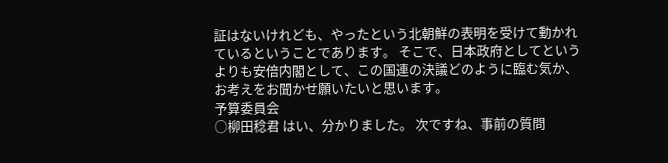証はないけれども、やったという北朝鮮の表明を受けて動かれているということであります。 そこで、日本政府としてというよりも安倍内閣として、この国連の決議どのように臨む気か、お考えをお聞かせ願いたいと思います。
予算委員会
○柳田稔君 はい、分かりました。 次ですね、事前の質問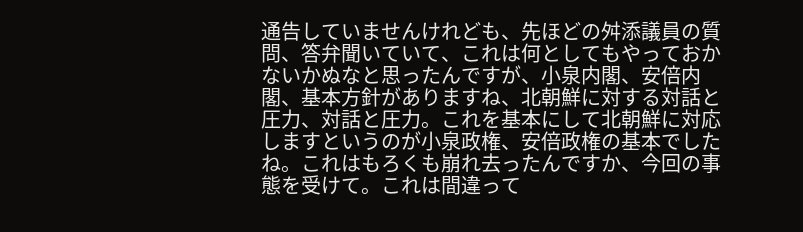通告していませんけれども、先ほどの舛添議員の質問、答弁聞いていて、これは何としてもやっておかないかぬなと思ったんですが、小泉内閣、安倍内閣、基本方針がありますね、北朝鮮に対する対話と圧力、対話と圧力。これを基本にして北朝鮮に対応しますというのが小泉政権、安倍政権の基本でしたね。これはもろくも崩れ去ったんですか、今回の事態を受けて。これは間違って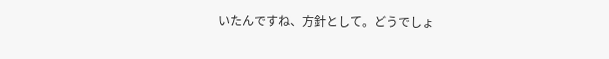いたんですね、方針として。どうでしょ